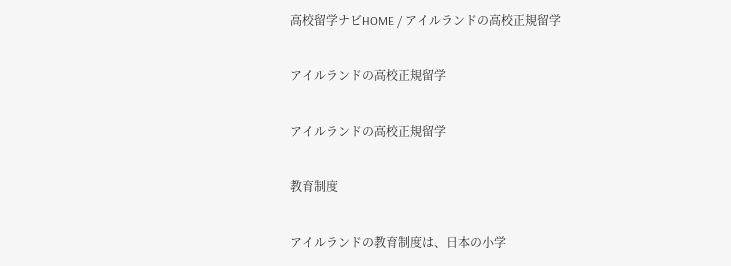高校留学ナビHOME / アイルランドの高校正規留学

アイルランドの高校正規留学

アイルランドの高校正規留学

教育制度

アイルランドの教育制度は、日本の小学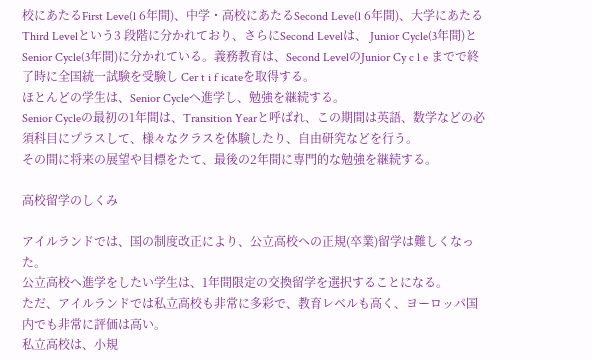校にあたるFirst Leve(l 6年間)、中学・高校にあたるSecond Leve(l 6年間)、大学にあたるThird Levelという3 段階に分かれており、さらにSecond Levelは、 Junior Cycle(3年間)とSenior Cycle(3年間)に分かれている。義務教育は、Second LevelのJunior Cy c l e までで終了時に全国統一試験を受験し Cer t i f icateを取得する。
ほとんどの学生は、Senior Cycleへ進学し、勉強を継続する。
Senior Cycleの最初の1年間は、Transition Yearと呼ばれ、この期間は英語、数学などの必須科目にプラスして、様々なクラスを体験したり、自由研究などを行う。
その間に将来の展望や目標をたて、最後の2年間に専門的な勉強を継続する。

高校留学のしくみ

アイルランドでは、国の制度改正により、公立高校への正規(卒業)留学は難しくなった。
公立高校へ進学をしたい学生は、1年間限定の交換留学を選択することになる。
ただ、アイルランドでは私立高校も非常に多彩で、教育レベルも高く、ヨーロッパ国内でも非常に評価は高い。
私立高校は、小規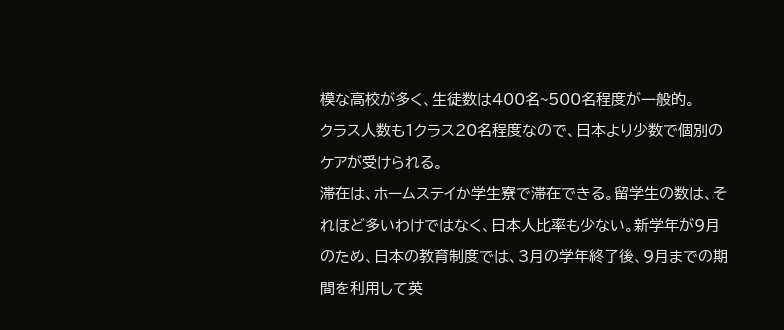模な高校が多く、生徒数は400名~500名程度が一般的。
クラス人数も1クラス20名程度なので、日本より少数で個別のケアが受けられる。
滞在は、ホームステイか学生寮で滞在できる。留学生の数は、それほど多いわけではなく、日本人比率も少ない。新学年が9月のため、日本の教育制度では、3月の学年終了後、9月までの期間を利用して英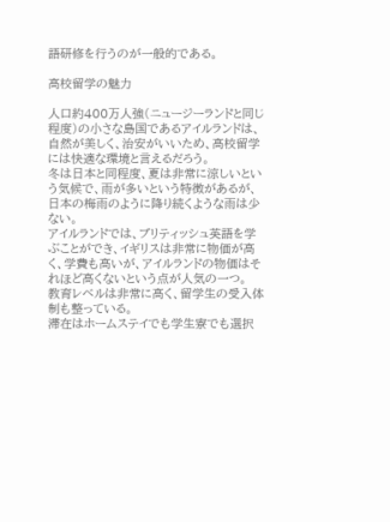語研修を行うのが一般的である。

高校留学の魅力

人口約400万人強(ニュージーランドと同じ程度)の小さな島国であるアイルランドは、自然が美しく、治安がいいため、高校留学には快適な環境と言えるだろう。
冬は日本と同程度、夏は非常に涼しいという気候で、雨が多いという特徴があるが、日本の梅雨のように降り続くような雨は少ない。
アイルランドでは、ブリティッシュ英語を学ぶことができ、イギリスは非常に物価が高く、学費も高いが、アイルランドの物価はそれほど高くないという点が人気の一つ。
教育レベルは非常に高く、留学生の受入体制も整っている。
滞在はホームステイでも学生寮でも選択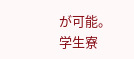が可能。
学生寮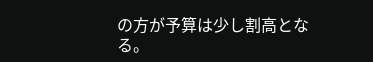の方が予算は少し割高となる。